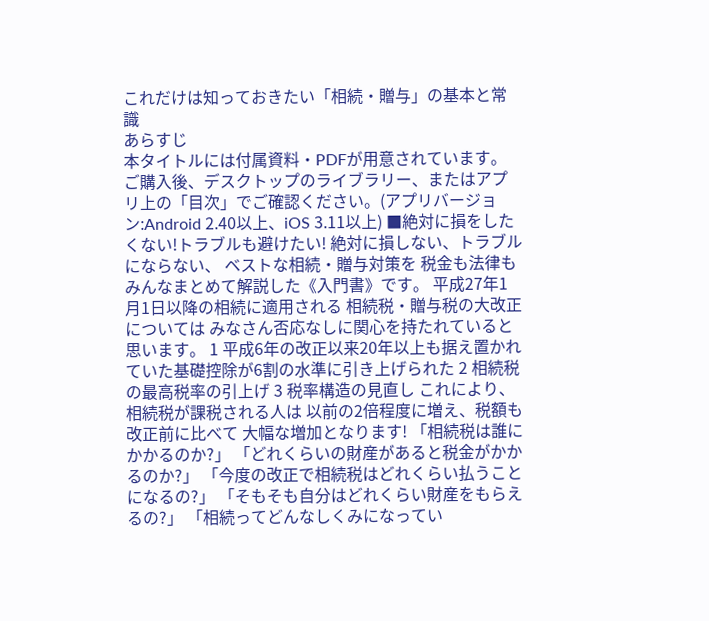これだけは知っておきたい「相続・贈与」の基本と常識
あらすじ
本タイトルには付属資料・PDFが用意されています。ご購入後、デスクトップのライブラリー、またはアプリ上の「目次」でご確認ください。(アプリバージョン:Android 2.40以上、iOS 3.11以上) ■絶対に損をしたくない!トラブルも避けたい! 絶対に損しない、トラブルにならない、 ベストな相続・贈与対策を 税金も法律もみんなまとめて解説した《入門書》です。 平成27年1月1日以降の相続に適用される 相続税・贈与税の大改正については みなさん否応なしに関心を持たれていると思います。 1 平成6年の改正以来20年以上も据え置かれていた基礎控除が6割の水準に引き上げられた 2 相続税の最高税率の引上げ 3 税率構造の見直し これにより、相続税が課税される人は 以前の2倍程度に増え、税額も改正前に比べて 大幅な増加となります! 「相続税は誰にかかるのか?」 「どれくらいの財産があると税金がかかるのか?」 「今度の改正で相続税はどれくらい払うことになるの?」 「そもそも自分はどれくらい財産をもらえるの?」 「相続ってどんなしくみになってい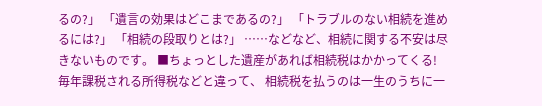るの?」 「遺言の効果はどこまであるの?」 「トラブルのない相続を進めるには?」 「相続の段取りとは?」 ……などなど、相続に関する不安は尽きないものです。 ■ちょっとした遺産があれば相続税はかかってくる! 毎年課税される所得税などと違って、 相続税を払うのは一生のうちに一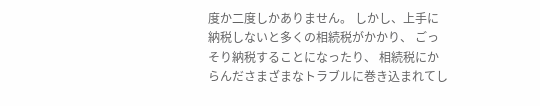度か二度しかありません。 しかし、上手に納税しないと多くの相続税がかかり、 ごっそり納税することになったり、 相続税にからんださまざまなトラブルに巻き込まれてし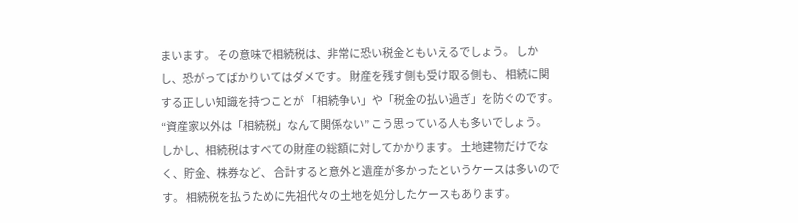まいます。 その意味で相続税は、非常に恐い税金ともいえるでしょう。 しかし、恐がってばかりいてはダメです。 財産を残す側も受け取る側も、 相続に関する正しい知識を持つことが 「相続争い」や「税金の払い過ぎ」を防ぐのです。 “資産家以外は「相続税」なんて関係ない” こう思っている人も多いでしょう。 しかし、相続税はすべての財産の総額に対してかかります。 土地建物だけでなく、貯金、株券など、 合計すると意外と遺産が多かったというケースは多いのです。 相続税を払うために先祖代々の土地を処分したケースもあります。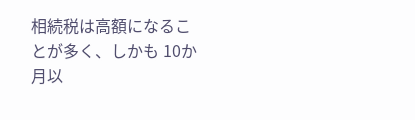相続税は高額になることが多く、しかも 10か月以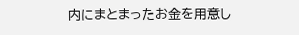内にまとまったお金を用意し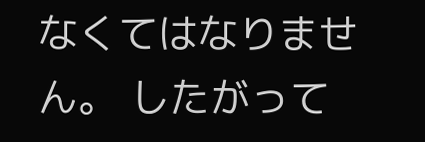なくてはなりません。 したがって